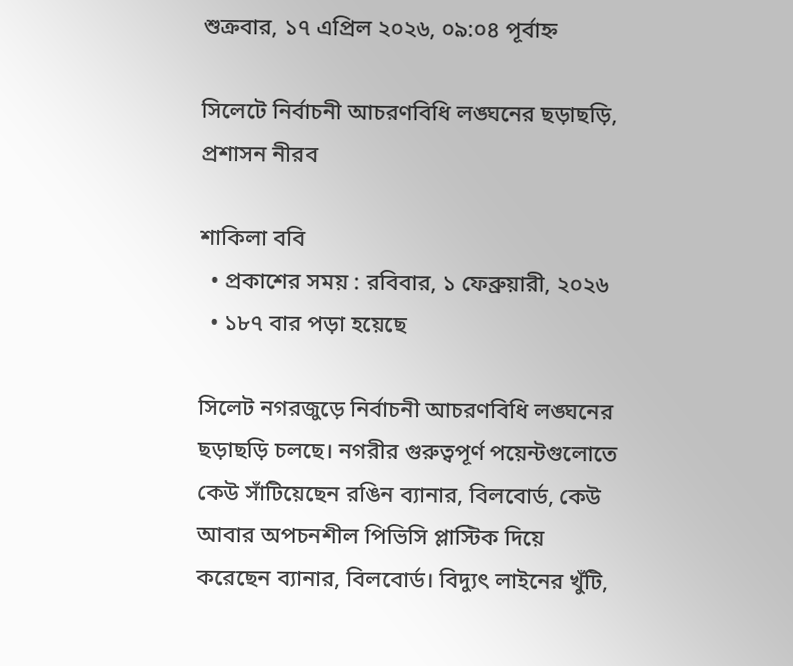শুক্রবার, ১৭ এপ্রিল ২০২৬, ০৯:০৪ পূর্বাহ্ন

সিলেটে নির্বাচনী আচরণবিধি লঙ্ঘনের ছড়াছড়ি, প্রশাসন নীরব

শাকিলা ববি
  • প্রকাশের সময় : রবিবার, ১ ফেব্রুয়ারী, ২০২৬
  • ১৮৭ বার পড়া হয়েছে

সিলেট নগরজুড়ে নির্বাচনী আচরণবিধি লঙ্ঘনের ছড়াছড়ি চলছে। নগরীর গুরুত্বপূর্ণ পয়েন্টগুলোতে কেউ সাঁটিয়েছেন রঙিন ব্যানার, বিলবোর্ড, কেউ আবার অপচনশীল পিভিসি প্লাস্টিক দিয়ে করেছেন ব্যানার, বিলবোর্ড। বিদ্যুৎ লাইনের খুঁটি,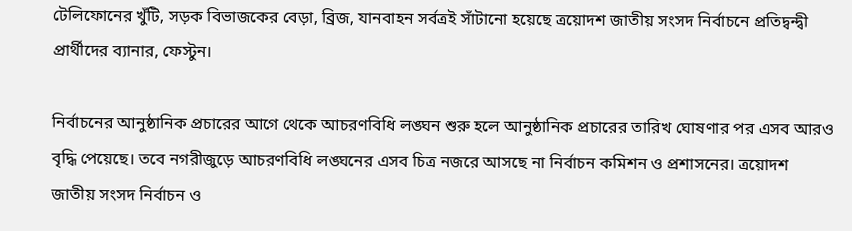টেলিফোনের খুঁটি, সড়ক বিভাজকের বেড়া, ব্রিজ, যানবাহন সর্বত্রই সাঁটানো হয়েছে ত্রয়োদশ জাতীয় সংসদ নির্বাচনে প্রতিদ্বন্দ্বী প্রার্থীদের ব্যানার, ফেস্টুন।

নির্বাচনের আনুষ্ঠানিক প্রচারের আগে থেকে আচরণবিধি লঙ্ঘন শুরু হলে আনুষ্ঠানিক প্রচারের তারিখ ঘোষণার পর এসব আরও বৃদ্ধি পেয়েছে। তবে নগরীজুড়ে আচরণবিধি লঙ্ঘনের এসব চিত্র নজরে আসছে না নির্বাচন কমিশন ও প্রশাসনের। ত্রয়োদশ জাতীয় সংসদ নির্বাচন ও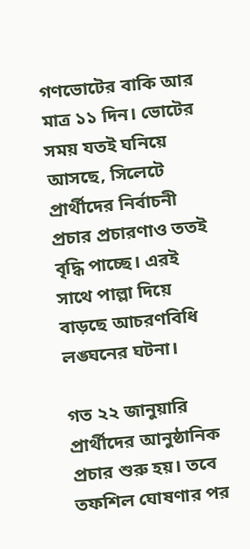গণভোটের বাকি আর মাত্র ১১ দিন। ভোটের সময় যতই ঘনিয়ে আসছে, সিলেটে প্রার্থীদের নির্বাচনী প্রচার প্রচারণাও ততই বৃদ্ধি পাচ্ছে। এরই সাথে পাল্লা দিয়ে বাড়ছে আচরণবিধি লঙ্ঘনের ঘটনা।

গত ২২ জানুয়ারি প্রার্থীদের আনুষ্ঠানিক প্রচার শুরু হয়। তবে তফশিল ঘোষণার পর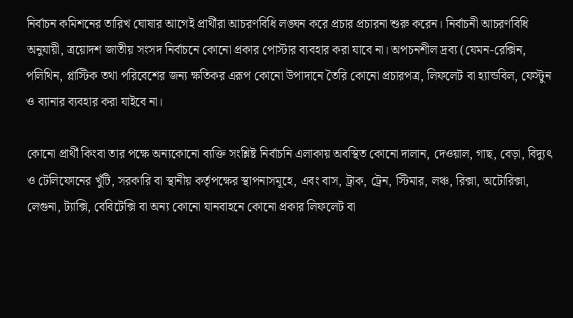নির্বাচন কমিশনের তারিখ ঘোষার আগেই প্রার্থীরা আচরণবিধি লঙ্ঘন করে প্রচার প্রচারনা শুরু করেন। নির্বাচনী আচরণবিধি অনুযায়ী, ত্রয়োদশ জাতীয় সংসদ নির্বাচনে কোনো প্রকার পোস্টার ব্যবহার করা যাবে না। অপচনশীল দ্রব্য (যেমন-রেক্সিন, পলিথিন, প্লাস্টিক তথা পরিবেশের জন্য ক্ষতিকর এরূপ কোনো উপাদানে তৈরি কোনো প্রচারপত্র, লিফলেট বা হ্যান্ডবিল, ফেস্টুন ও ব্যানার ব্যবহার করা যাইবে না।

কোনো প্রার্থী কিংবা তার পক্ষে অন্যকোনো ব্যক্তি সংশ্লিষ্ট নির্বাচনি এলাকায় অবস্থিত কোনো দালান, দেওয়াল, গাছ, বেড়া, বিদ্যুৎ ও টেলিফোনের খুঁটি, সরকারি বা স্থানীয় কর্তৃপক্ষের স্থাপনাসমূহে, এবং বাস, ট্রাক, ট্রেন, স্টিমার, লঞ্চ, রিক্সা, অটোরিক্সা, লেগুনা, ট্যাক্সি, বেবিটেক্সি বা অন্য কোনো যানবাহনে কোনো প্রকার লিফলেট বা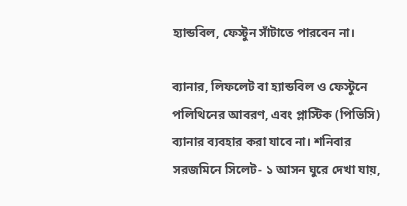হ্যান্ডবিল, ফেস্টুন সাঁটাতে পারবেন না।

ব্যানার, লিফলেট বা হ্যান্ডবিল ও ফেস্টুনে পলিথিনের আবরণ, এবং প্লাস্টিক (পিভিসি) ব্যানার ব্যবহার করা যাবে না। শনিবার সরজমিনে সিলেট- ১ আসন ঘুরে দেখা যায়,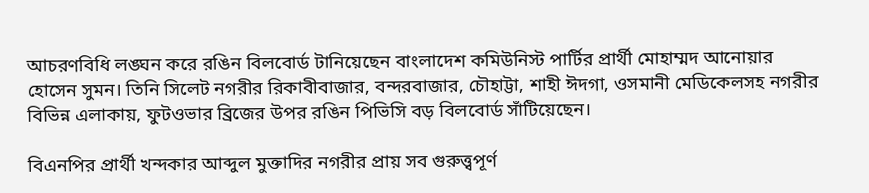আচরণবিধি লঙ্ঘন করে রঙিন বিলবোর্ড টানিয়েছেন বাংলাদেশ কমিউনিস্ট পার্টির প্রার্থী মোহাম্মদ আনোয়ার হোসেন সুমন। তিনি সিলেট নগরীর রিকাবীবাজার, বন্দরবাজার, চৌহাট্টা, শাহী ঈদগা, ওসমানী মেডিকেলসহ নগরীর বিভিন্ন এলাকায়, ফুটওভার ব্রিজের উপর রঙিন পিভিসি বড় বিলবোর্ড সাঁটিয়েছেন।

বিএনপির প্রার্থী খন্দকার আব্দুল মুক্তাদির নগরীর প্রায় সব গুরুত্ত্বপূর্ণ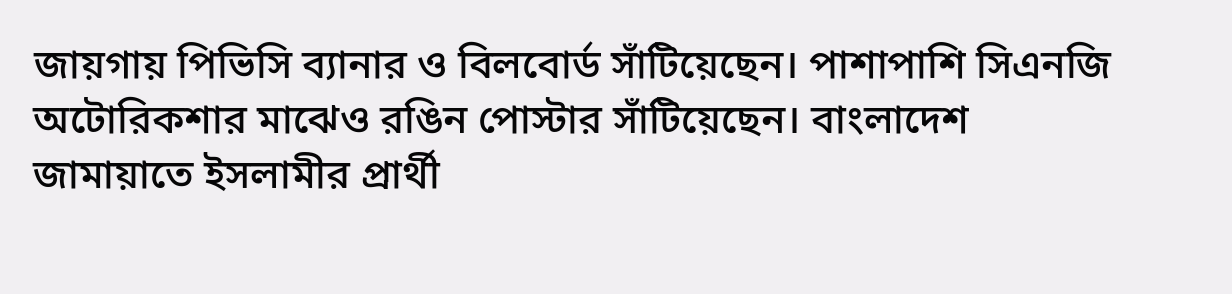জায়গায় পিভিসি ব্যানার ও বিলবোর্ড সাঁটিয়েছেন। পাশাপাশি সিএনজি অটোরিকশার মাঝেও রঙিন পোস্টার সাঁটিয়েছেন। বাংলাদেশ জামায়াতে ইসলামীর প্রার্থী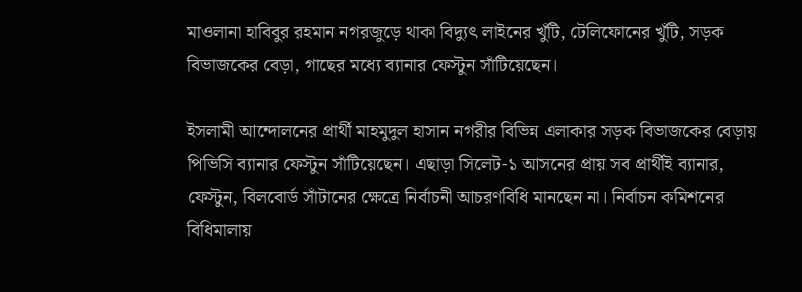মাওলানা হাবিবুর রহমান নগরজুড়ে থাকা বিদ্যুৎ লাইনের খুঁটি, টেলিফোনের খুঁটি, সড়ক বিভাজকের বেড়া, গাছের মধ্যে ব্যানার ফেস্টুন সাঁটিয়েছেন।

ইসলামী আন্দোলনের প্রার্থী মাহমুদুল হাসান নগরীর বিভিন্ন এলাকার সড়ক বিভাজকের বেড়ায় পিভিসি ব্যানার ফেস্টুন সাঁটিয়েছেন। এছাড়া সিলেট-১ আসনের প্রায় সব প্রার্থীই ব্যানার, ফেস্টুন, বিলবোর্ড সাঁটানের ক্ষেত্রে নির্বাচনী আচরণবিধি মানছেন না। নির্বাচন কমিশনের বিধিমালায়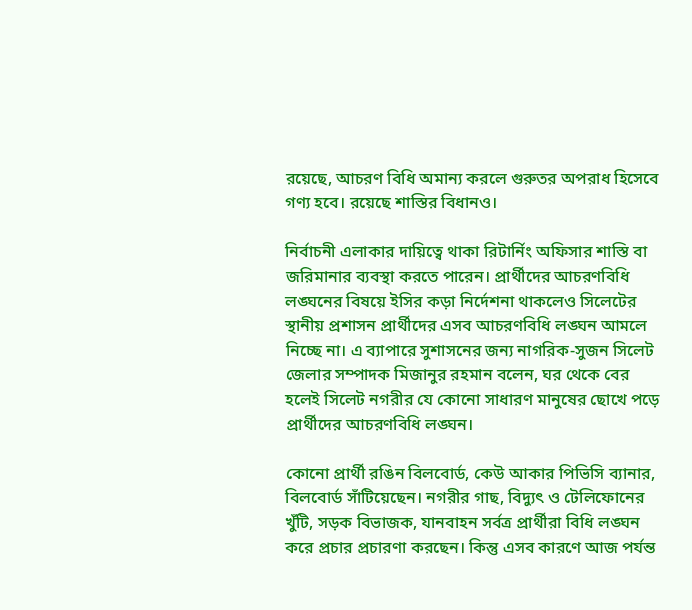রয়েছে, আচরণ বিধি অমান্য করলে গুরুতর অপরাধ হিসেবে গণ্য হবে। রয়েছে শাস্তির বিধানও।

নির্বাচনী এলাকার দায়িত্বে থাকা রিটার্নিং অফিসার শাস্তি বা জরিমানার ব্যবস্থা করতে পারেন। প্রার্থীদের আচরণবিধি লঙ্ঘনের বিষয়ে ইসির কড়া নির্দেশনা থাকলেও সিলেটের স্থানীয় প্রশাসন প্রার্থীদের এসব আচরণবিধি লঙ্ঘন আমলে নিচ্ছে না। এ ব্যাপারে সুশাসনের জন্য নাগরিক-সুজন সিলেট জেলার সম্পাদক মিজানুর রহমান বলেন, ঘর থেকে বের হলেই সিলেট নগরীর যে কোনো সাধারণ মানুষের ছোখে পড়ে প্রার্থীদের আচরণবিধি লঙ্ঘন।

কোনো প্রার্থী রঙিন বিলবোর্ড, কেউ আকার পিভিসি ব্যানার, বিলবোর্ড সাঁটিয়েছেন। নগরীর গাছ, বিদ্যুৎ ও টেলিফোনের খুঁটি, সড়ক বিভাজক, যানবাহন সর্বত্র প্রার্থীরা বিধি লঙ্ঘন করে প্রচার প্রচারণা করছেন। কিন্তু এসব কারণে আজ পর্যন্ত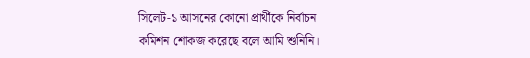সিলেট-১ আসনের কোনো প্রার্থীকে নির্বাচন কমিশন শোকজ করেছে বলে আমি শুনিনি।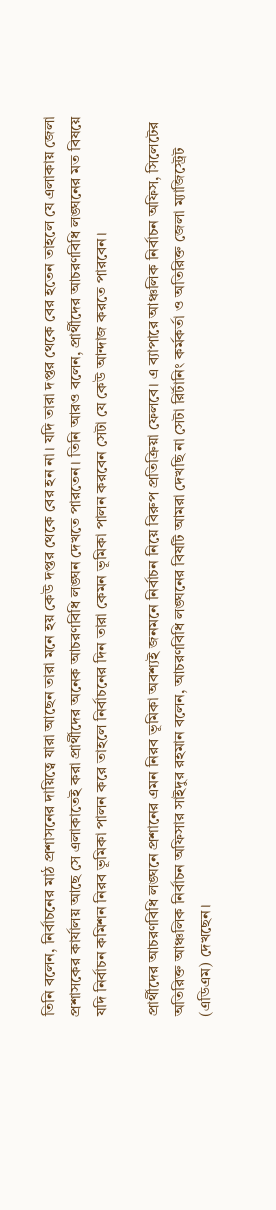তিনি বলেন, নির্বাচনের মাঠ প্রশাসনের দায়িত্বে যারা আছেন তারা মনে হয় কেউ দপ্তর থেকে বের হন না। যদি তারা দপ্তর থেকে বের হতেন তাহলে যে এলাকায় জেলা প্রশাসকের কার্যালয় আছে সে এলাকাতেই করা প্রার্থীদের অনেক আচরণবিধি লঙ্ঘন দেখতে পারতেন। তিনি আরও বলেন, প্রার্থীদের আচরণবিধি লঙ্ঘনের মত বিষয়ে যদি নির্বাচন কমিশন নিরব ভূমিকা পালন করে তাহলে নির্বাচনের দিন তারা কেমন ভূমিকা পালন করবেন সেটা যে কেউ আন্দাজ করতে পারবেন।

প্রার্থীদের আচরণবিধি লঙ্ঘনে প্রশানের এমন নিরব ভূমিকা অবশ্যই জনমনে নির্বাচন নিয়ে বিরুপ প্রতিক্রিয়া ফেলবে। এ ব্যাপারে আঞ্চলিক নির্বাচন অফিস, সিলেটের অতিরিক্ত আঞ্চলিক নির্বাচন অফিসার সাইদুর রহমান বলেন, আচরণবিধি লঙ্ঘনের বিষটি আমরা দেখছি না সেটা রির্টানিং কর্মকর্তা ও অতিরিক্ত জেলা ম্যাজিস্ট্রেট (এডিএম) দেখছেন।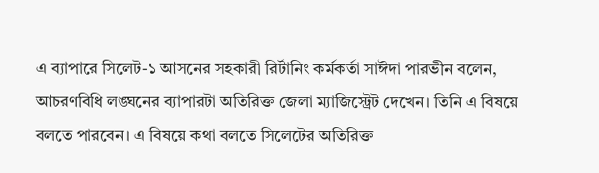এ ব্যাপারে সিলেট-১ আসনের সহকারী রির্টানিং কর্মকর্তা সাঈদা পারভীন বলেন, আচরণবিধি লঙ্ঘনের ব্যাপারটা অতিরিক্ত জেলা ম্যাজিস্ট্রেট দেখেন। তিনি এ বিষয়ে বলতে পারবেন। এ বিষয়ে কথা বলতে সিলেটের অতিরিক্ত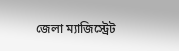জেলা ম্যাজিস্ট্রেট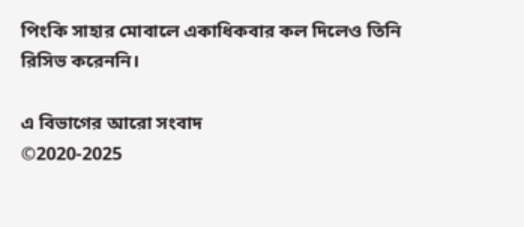পিংকি সাহার মোবালে একাধিকবার কল দিলেও তিনি রিসিভ করেননি।

এ বিভাগের আরো সংবাদ
©2020-2025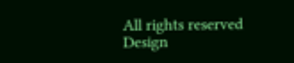All rights reserved
Design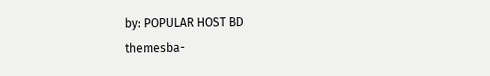by: POPULAR HOST BD
themesba-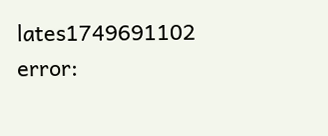lates1749691102
error: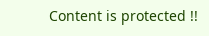Content is protected !!